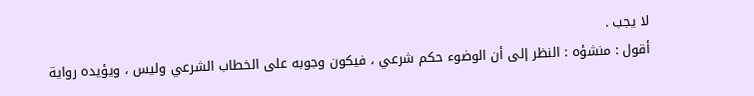لا يجب .
أقول : منشؤه : النظر إلى أن الوضوء حكم شرعي ، فيكون وجوبه على الخطاب الشرعي وليس ، ويؤيده رواية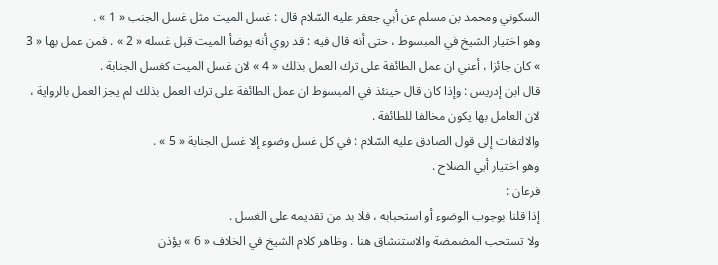السكوني ومحمد بن مسلم عن أبي جعفر عليه السّلام قال : غسل الميت مثل غسل الجنب « 1 » .
وهو اختيار الشيخ في المبسوط ، حتى أنه قال فيه : قد روي أنه يوضأ الميت قبل غسله « 2 » . فمن عمل بها « 3 » كان جائزا ، أعني ان عمل الطائفة على ترك العمل بذلك « 4 » لان غسل الميت كغسل الجنابة .
قال ابن إدريس : وإذا كان قال حينئذ في المبسوط ان عمل الطائفة على ترك العمل بذلك لم يجز العمل بالرواية ، لان العامل بها يكون مخالفا للطائفة .
والالتفات إلى قول الصادق عليه السّلام : في كل غسل وضوء إلا غسل الجنابة « 5 » .
وهو اختيار أبي الصلاح .
فرعان :
إذا قلنا بوجوب الوضوء أو استحبابه ، فلا بد من تقديمه على الغسل .
ولا تستحب المضمضة والاستنشاق هنا . وظاهر كلام الشيخ في الخلاف « 6 » يؤذن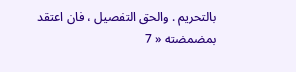بالتحريم . والحق التفصيل ، فان اعتقد بمضمضته « 7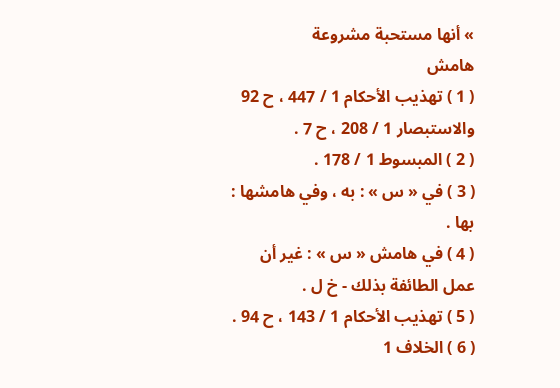» أنها مستحبة مشروعة
هامش
( 1 ) تهذيب الأحكام 1 / 447 ، ح 92 والاستبصار 1 / 208 ، ح 7 .
( 2 ) المبسوط 1 / 178 .
( 3 ) في « س » : به ، وفي هامشها : بها .
( 4 ) في هامش « س » : غير أن عمل الطائفة بذلك - خ ل .
( 5 ) تهذيب الأحكام 1 / 143 ، ح 94 .
( 6 ) الخلاف 1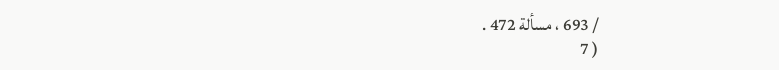/ 693 ، مسألة 472 .
( 7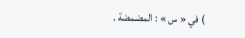) في « س » : المضمضة .